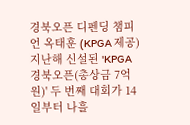경북오픈 디펜딩 챔피언 옥태훈 (KPGA 제공)
지난해 신설된 'KPGA 경북오픈(총상금 7억 원)' 두 번째 대회가 14일부터 나흘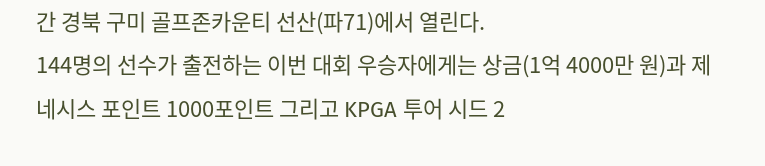간 경북 구미 골프존카운티 선산(파71)에서 열린다.
144명의 선수가 출전하는 이번 대회 우승자에게는 상금(1억 4000만 원)과 제네시스 포인트 1000포인트 그리고 KPGA 투어 시드 2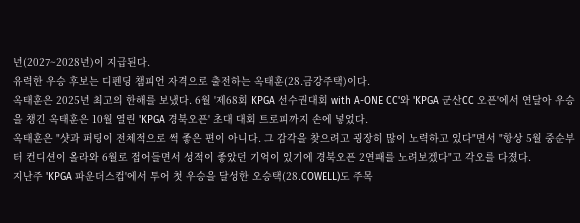년(2027~2028년)이 지급된다.
유력한 우승 후보는 디펜딩 챔피언 자격으로 출전하는 옥태훈(28.금강주택)이다.
옥태훈은 2025년 최고의 한해를 보냈다. 6월 '제68회 KPGA 선수권대회 with A-ONE CC'와 'KPGA 군산CC 오픈'에서 연달아 우승을 챙긴 옥태훈은 10월 열린 'KPGA 경북오픈' 초대 대회 트로피까지 손에 넣었다.
옥태훈은 "샷과 퍼팅이 전체적으로 썩 좋은 편이 아니다. 그 감각을 찾으려고 굉장히 많이 노력하고 있다"면서 "항상 5월 중순부터 컨디션이 올라와 6월로 접어들면서 성적이 좋았던 기억이 있기에 경북오픈 2연패를 노려보겠다"고 각오를 다졌다.
지난주 'KPGA 파운더스컵'에서 투어 첫 우승을 달성한 오승택(28.COWELL)도 주목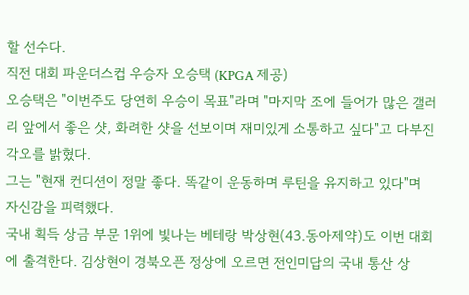할 선수다.
직전 대회 파운더스컵 우승자 오승택 (KPGA 제공)
오승택은 "이번주도 당연히 우승이 목표"라며 "마지막 조에 들어가 많은 갤러리 앞에서 좋은 샷, 화려한 샷을 선보이며 재미있게 소통하고 싶다"고 다부진 각오를 밝혔다.
그는 "현재 컨디션이 정말 좋다. 똑같이 운동하며 루틴을 유지하고 있다"며 자신감을 피력했다.
국내 획득 상금 부문 1위에 빛나는 베테랑 박상현(43.동아제약)도 이번 대회에 출격한다. 김상현이 경북오픈 정상에 오르면 전인미답의 국내 통산 상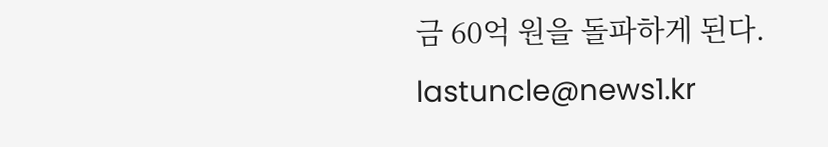금 60억 원을 돌파하게 된다.
lastuncle@news1.kr